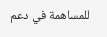للمساهمة في دعم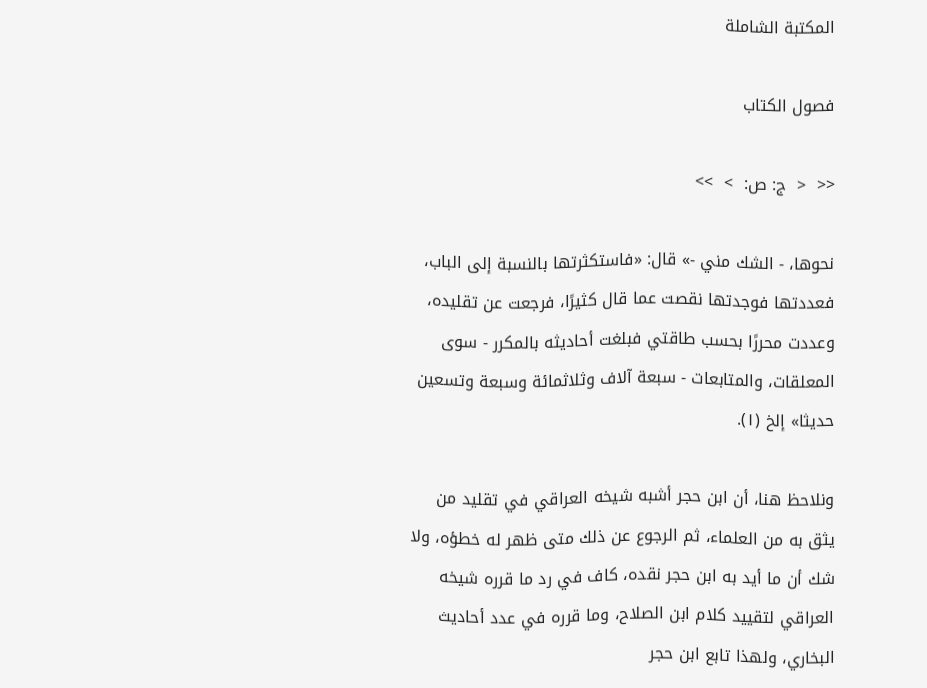المكتبة الشاملة

فصول الكتاب

<<  <  ج: ص:  >  >>

نحوها، - الشك مني -» قال: «فاستكثرتها بالنسبة إلى الباب، فعددتها فوجدتها نقصت عما قال كثيرًا، فرجعت عن تقليده، وعددت محررًا بحسب طاقتي فبلغت أحاديثه بالمكرر - سوى المعلقات، والمتابعات - سبعة آلاف وثلاثمائة وسبعة وتسعين حديثا» إلخ (١).

ونلاحظ هنا، أن ابن حجر أشبه شيخه العراقي في تقليد من يثق به من العلماء، ثم الرجوع عن ذلك متى ظهر له خطؤه، ولا شك أن ما أيد به ابن حجر نقده، كاف في رد ما قرره شيخه العراقي لتقييد كلام ابن الصلاح، وما قرره في عدد أحاديث البخاري، ولهذا تابع ابن حجر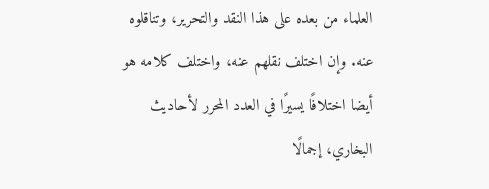العلماء من بعده على هذا النقد والتحرير، وتناقلوه عنه. وإن اختلف نقلهم عنه، واختلف كلامه هو أيضا اختلافًا يسيرًا في العدد المحرر لأحاديث البخاري، إجمالًا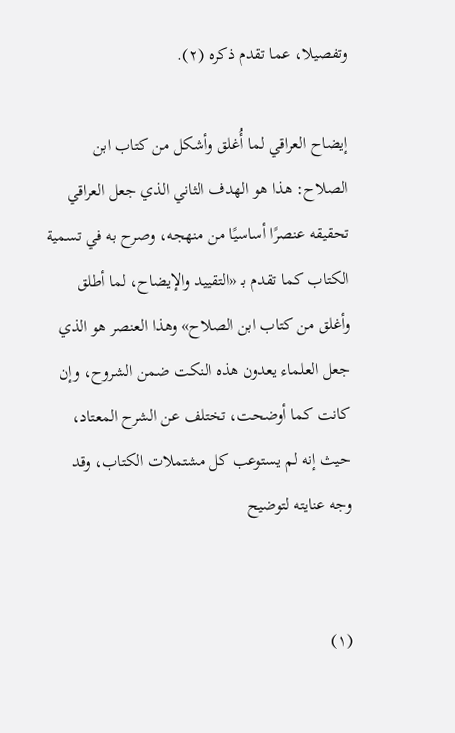وتفصيلا، عما تقدم ذكره (٢).

إيضاح العراقي لما أُغلق وأشكل من كتاب ابن الصلاح: هذا هو الهدف الثاني الذي جعل العراقي تحقيقه عنصرًا أساسيًا من منهجه، وصرح به في تسمية الكتاب كما تقدم بـ «التقييد والإيضاح، لما أطلق وأغلق من كتاب ابن الصلاح» وهذا العنصر هو الذي جعل العلماء يعدون هذه النكت ضمن الشروح، وإن كانت كما أوضحت، تختلف عن الشرح المعتاد، حيث إنه لم يستوعب كل مشتملات الكتاب، وقد وجه عنايته لتوضيح


(١)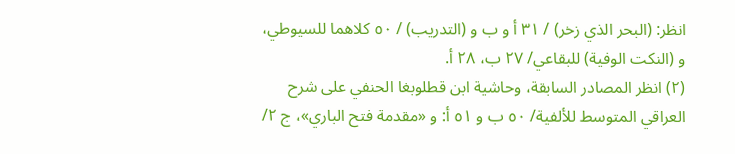انظر: (البحر الذي زخر) / ٣١ أ و ب و (التدريب) / ٥٠ كلاهما للسيوطي، و (النكت الوفية) للبقاعي/ ٢٧ ب، ٢٨ أ.
(٢) انظر المصادر السابقة، وحاشية ابن قطلوبغا الحنفي على شرح العراقي المتوسط للألفية/ ٥٠ ب و ٥١ أ: و «مقدمة فتح الباري»، ج ٢/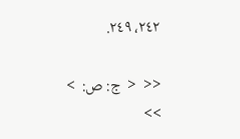٢٤٢، ٢٤٩.

<<  <  ج: ص:  >  >>